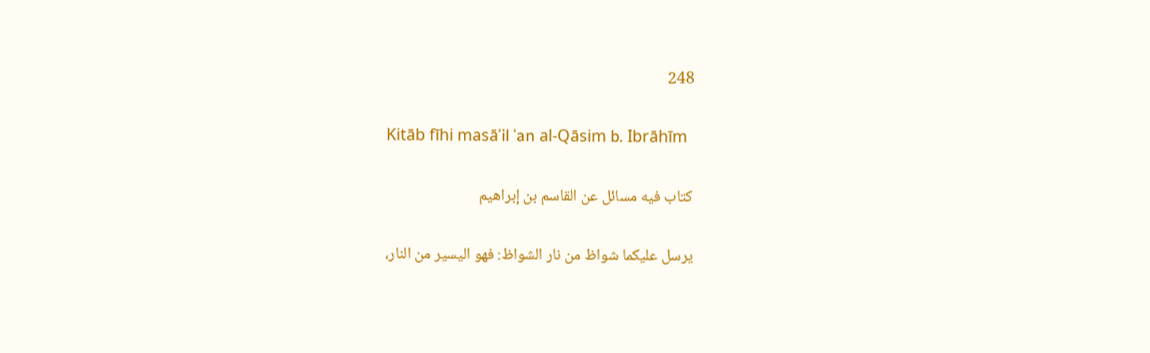248

Kitāb fīhi masāʾil ʿan al-Qāsim b. Ibrāhīm

كتاب فيه مسائل عن القاسم بن إبراهيم

يرسل عليكما شواظ من نار الشواظ: فهو اليسير من النار،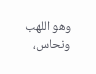وهو اللهب ونحاس،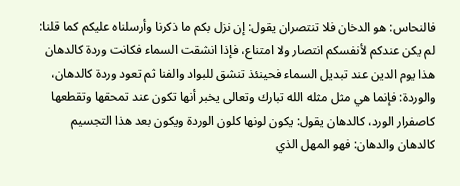فالنحاس: هو الدخان فلا تنتصران يقول: إن نزل بكم ما ذكرنا وأرسلناه عليكم كما قلنا: لم يكن عندكم لأنفسكم انتصار ولا امتناع، فإذا انشقت السماء فكانت وردة كالدهان هذا يوم الدين عند تبديل السماء فحينئذ تنشق للبواد والفنا ثم تعود وردة كالدهان، والوردة: فإنما هي مثل مثله الله تبارك وتعالى يخبر أنها تكون عند تمحقها وتقطعها كاصفرار الورد، كالدهان يقول: يكون لونها كلون الوردة ويكون بعد هذا التجسيم كالدهان والدهان: فهو المهل الذي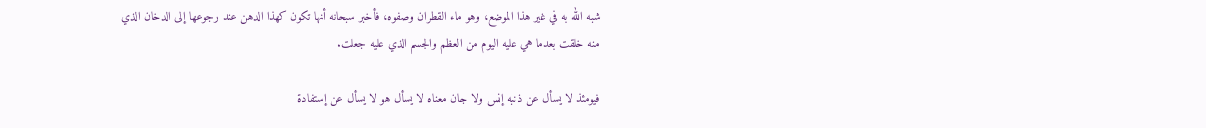شبه الله به في غير هذا الموضع، وهو ماء القطران وصفوه، فأخبر سبحانه أنها تكون كهذا الدهن عند رجوعها إلى الدخان الذي منه خلقت بعدما هي عليه اليوم من العظم والجسم الذي عليه جعلت.

فيومئذ لا يسأل عن ذنبه إنس ولا جان معناه لا يسأل هو لا يسأل عن إستفادة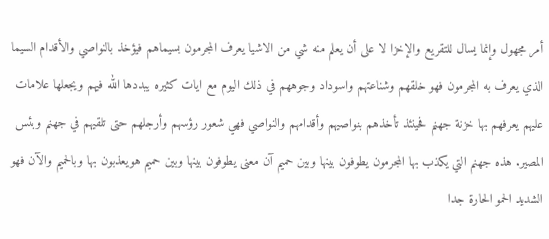أمر مجهول وإنما يسال للتقريع والإخزا لا على أن يعلم منه شي من الاشيا يعرف المجرمون بسيماهم فيؤخذ بالنواصي والأقدام السيما الذي يعرف به المجرمون فهو خلقهم وشناعتهم واسوداد وجوههم في ذلك اليوم مع ايات كثيره يبددها الله فيهم ويجعلها علامات عليهم يعرفهم بها خزنة جهنم فحينئذ تأخذهم بنواصيهم وأقدامهم والنواصي فهي شعور رؤسهم وأرجلهم حتى تلقيهم في جهنم وبئس المصير. هذه جهنم التي يكذب بها المجرمون يطوفون بينها وبين حميم آن معنى يطوفون بينها وبين حميم هويعذبون بها وبالحميم والآن فهو الشديد الحمو الحارة جدا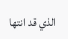الذي قد انتها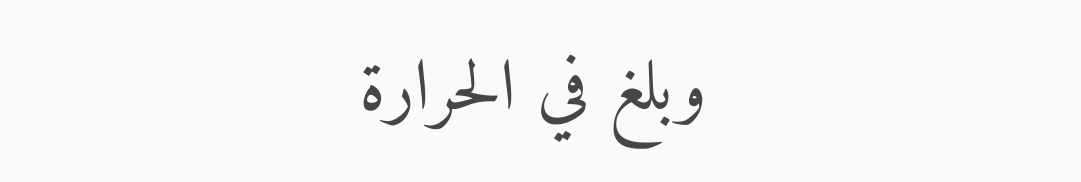وبلغ في الحرارة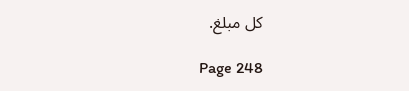كل مبلغ.

Page 248